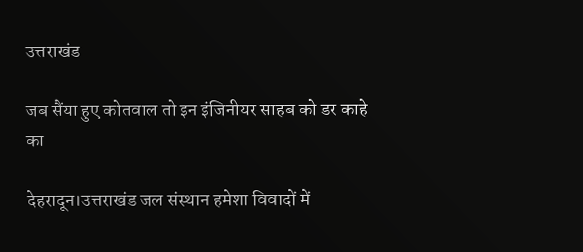उत्तराखंड

जब सैंया हुए कोतवाल तो इन इंजिनीयर साहब को डर काहे का

देहरादून।उत्तराखंड जल संस्थान हमेशा विवादों में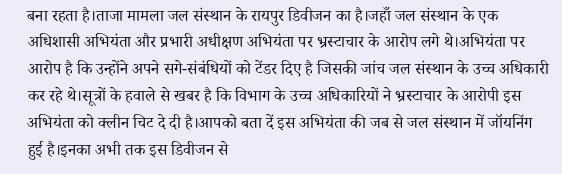बना रहता है।ताजा मामला जल संस्थान के रायपुर डिवीजन का है।जहाँ जल संस्थान के एक अधिशासी अभियंता और प्रभारी अधीक्षण अभियंता पर भ्रस्टाचार के आरोप लगे थे।अभियंता पर आरोप है कि उन्होंने अपने सगे-संबंधियों को टेंडर दिए है जिसकी जांच जल संस्थान के उच्च अधिकारी कर रहे थे।सूत्रों के हवाले से खबर है कि विभाग के उच्च अधिकारियों ने भ्रस्टाचार के आरोपी इस अभियंता को क्लीन चिट दे दी है।आपको बता दें इस अभियंता की जब से जल संस्थान में जॉयनिंग हुई है।इनका अभी तक इस डिवीजन से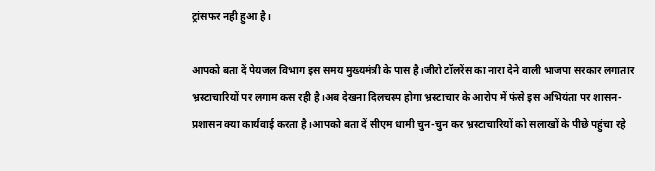ट्रांसफर नही हुआ है।

आपको बता दें पेयजल विभाग इस समय मुख्यमंत्री के पास है।जीरो टॉलरेंस का नारा देने वाली भाजपा सरकार लगातार भ्रस्टाचारियों पर लगाम कस रही है।अब देखना दिलचस्प होगा भ्रस्टाचार के आरोप में फंसे इस अभियंता पर शासन-प्रशासन क्या कार्यवाई करता है।आपको बता दें सीएम धामी चुन-चुन कर भ्रस्टाचारियों को सलाखों के पीछे पहुंचा रहे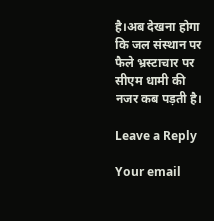है।अब देखना होगा कि जल संस्थान पर फैले भ्रस्टाचार पर सीएम धामी की नजर कब पड़ती है।

Leave a Reply

Your email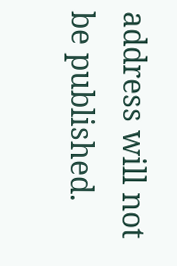address will not be published.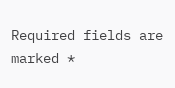Required fields are marked *